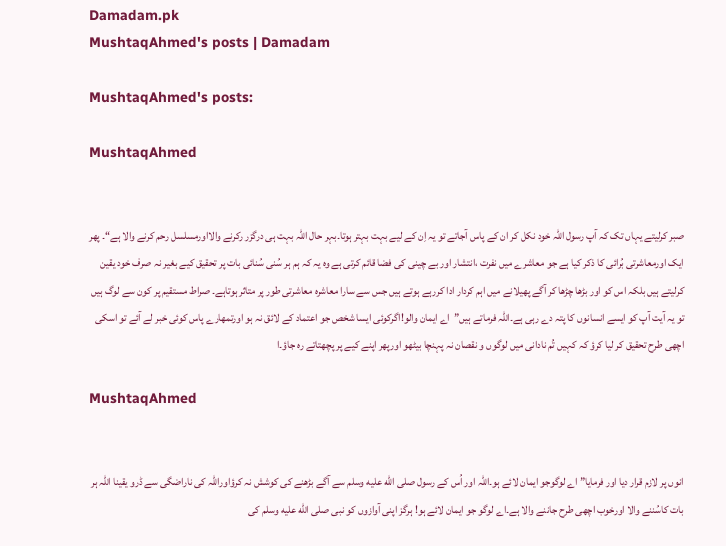Damadam.pk
MushtaqAhmed's posts | Damadam

MushtaqAhmed's posts:

MushtaqAhmed


صبر کرلیتے یہاں تک کہ آپ رسول اللہ خود نکل کر ان کے پاس آجاتے تو یہ اِن کے لیے بہت بہتر ہوتا۔بہر حال اللہ بہت ہی درگزر رکرنے والااورمسلسل رحم کرنے والا ہے“۔ پھر ایک اورمعاشرتی بُرائی کا ذکر کیا ہے جو معاشرے میں نفرت ،انتشار اور بے چینی کی فضا قائم کرتی ہے وہ یہ کہ ہم ہر سُنی سُنائی بات پر تحقیق کیے بغیر نہ صرف خود یقین کرلیتے ہیں بلکہ اس کو اور بڑھا چڑھا کر آگے پھیلانے میں اہم کردار ادا کررہے ہوتے ہیں جس سے سارا معاشرہ معاشرتی طور پر متاثر ہوتاہے۔ صراط مستقیم پر کون سے لوگ ہیں تو یہ آیت آپ کو ایسے انسانوں کا پتہ دے رہی ہے۔اللہ فرماتے ہیں”اے ایمان والو!اگرکوئی ایسا شخص جو اعتماد کے لائق نہ ہو اورتمھارے پاس کوئی خبر لے آئے تو اسکی اچھی طرح تحقیق کر لیا کرؤ کہ کہیں تُم نادانی میں لوگوں و نقصان نہ پہنچا بیٹھو اورپھر اپنے کیے پر پچھتاتے رہ جاؤ۔ا

MushtaqAhmed


انوں پر لازم قرار دیا اور فرمایا” اے لوگوجو ایمان لائے ہو۔اللہ اور اُس کے رسول صلى الله عليه وسلم سے آگے بڑھنے کی کوشش نہ کرؤاوراللہ کی ناراضگی سے ڈرو یقینا اللہ ہر بات کاسُننے والا اورخوب اچھی طرح جاننے والا ہے۔اے لوگو جو ایمان لائے ہو! ہرگز اپنی آوازوں کو نبی صلى الله عليه وسلم کی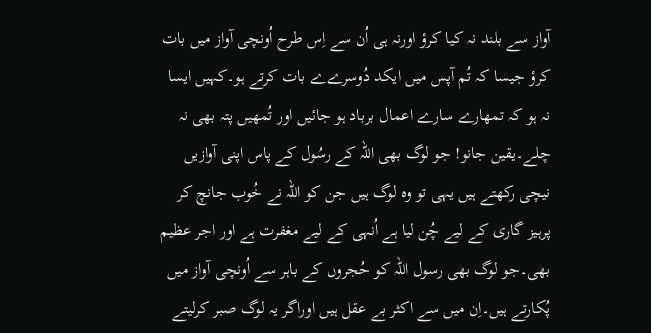آواز سے بلند نہ کیا کرؤ اورنہ ہی اُن سے اِس طرح اُونچی آواز میں بات کرؤ جیسا کہ تُم آپس میں ایکد دُوسرےے بات کرتے ہو۔کہیں ایسا نہ ہو کہ تمھارے سارے اعمال برباد ہو جائیں اور تُمھیں پتہ بھی نہ چلے۔یقین جانو! جو لوگ بھی اللہ کے رسُول کے پاس اپنی آوازیں نیچی رکھتے ہیں یہی تو وہ لوگ ہیں جن کو اللہ نے خُوب جانچ کر پرہیز گاری کے لیے چُن لیا ہے اُنہی کے لیے مغفرت ہے اور اجر عظیم بھی۔جو لوگ بھی رسول اللہ کو حُجروں کے باہر سے اُونچی آواز میں پُکارتے ہیں۔اِن میں سے اکثر بے عقل ہیں اوراگر یہ لوگ صبر کرلیتے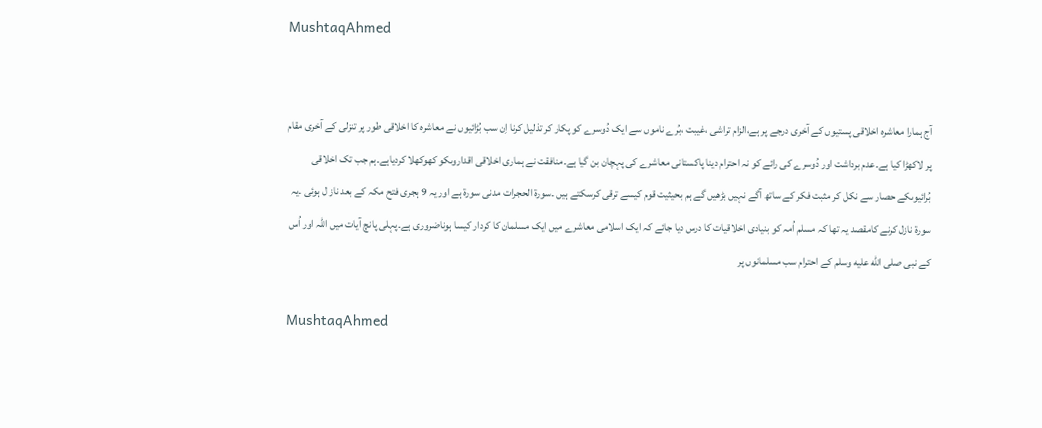MushtaqAhmed


آج ہمارا معاشرہ اخلاقی پستیوں کے آخری درجے پر ہے،الزام تراشی ،غیبت ،بُرے ناموں سے ایک دُوسرے کو پکار کر تذلیل کرنا اِن سب بُڑائیوں نے معاشرہ کا اخلاقی طور پر تنزلی کے آخری مقام پر لاکھڑا کیا ہے۔عدم برداشت اور دُوسرے کی رائے کو نہ احترام دینا پاکستانی معاشرے کی پہچان بن گیا ہے۔منافقت نے ہماری اخلاقی اقداروںکو کھوکھلا کردیاہے۔ہم جب تک اخلاقی بُرائیوںکے حصار سے نکل کر مثبت فکر کے ساتھ آگے نہیں بڑھیں گے ہم بحیثیت قوم کیسے ترقی کرسکتے ہیں ۔سورة الحجرات مدنی سورة ہے اور یہ 9 ہجری فتح مکہ کے بعد ناز ل ہوئی ۔یہ سورة نازل کرنے کامقصد یہ تھا کہ مسلم اُمہ کو بنیادی اخلاقیات کا درس دیا جائے کہ ایک اسلامی معاشرے میں ایک مسلمان کا کردار کیسا ہوناضروری ہے۔پہلی پانچ آیات میں اللہ اور اُس کے نبی صلى الله عليه وسلم کے احترام سب مسلمانوں پر

MushtaqAhmed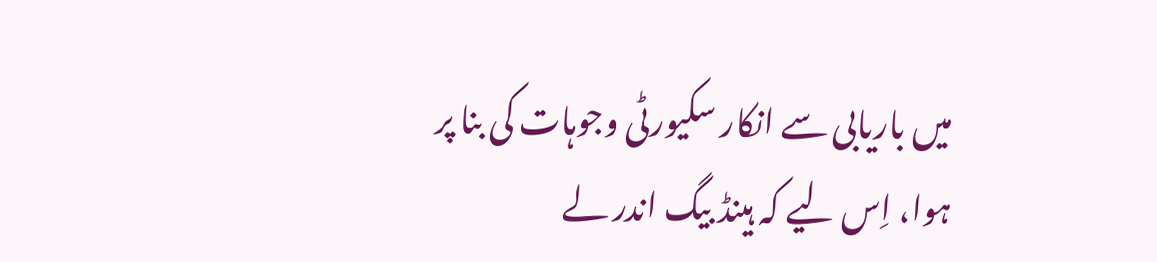میں باریابی سے انکار سکیورٹی وجوہات کی بنا پر ہوا، اِس لیے کہ ہینڈ بیگ اندر لے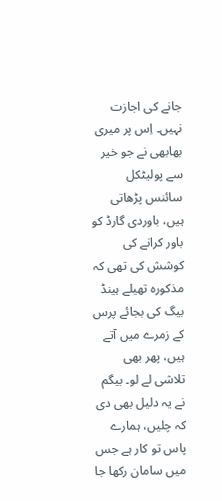جانے کی اجازت نہیں۔ اِس پر میری بھابھی نے جو خیر سے پولیٹکل سائنس پڑھاتی ہیں، باوردی گارڈ کو باور کرانے کی کوشش کی تھی کہ مذکورہ تھیلے ہینڈ بیگ کی بجائے پرس کے زمرے میں آتے ہیں، پھر بھی تلاشی لے لو۔ بیگم نے یہ دلیل بھی دی کہ چلیں، ہمارے پاس تو کار ہے جس میں سامان رکھا جا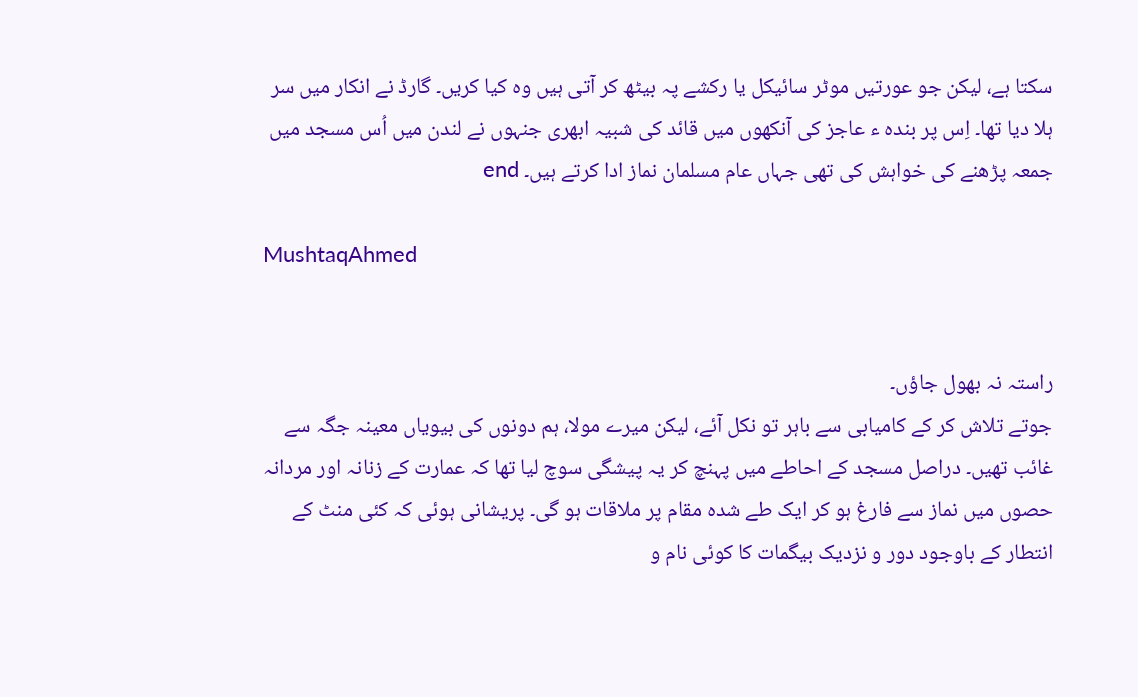سکتا ہے، لیکن جو عورتیں موٹر سائیکل یا رکشے پہ بیٹھ کر آتی ہیں وہ کیا کریں۔ گارڈ نے انکار میں سر ہلا دیا تھا۔ اِس پر بندہ ء عاجز کی آنکھوں میں قائد کی شبیہ ابھری جنہوں نے لندن میں اُس مسجد میں جمعہ پڑھنے کی خواہش کی تھی جہاں عام مسلمان نماز ادا کرتے ہیں۔ end

MushtaqAhmed


راستہ نہ بھول جاؤں۔
جوتے تلاش کر کے کامیابی سے باہر تو نکل آئے، لیکن میرے مولا، ہم دونوں کی بیویاں معینہ جگہ سے غائب تھیں۔ دراصل مسجد کے احاطے میں پہنچ کر یہ پیشگی سوچ لیا تھا کہ عمارت کے زنانہ اور مردانہ حصوں میں نماز سے فارغ ہو کر ایک طے شدہ مقام پر ملاقات ہو گی۔ پریشانی ہوئی کہ کئی منٹ کے انتطار کے باوجود دور و نزدیک بیگمات کا کوئی نام و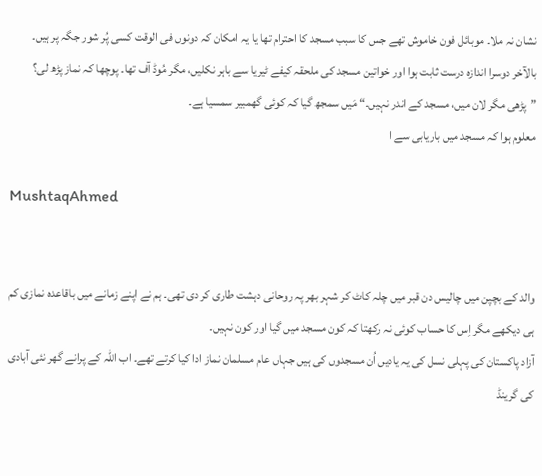نشان نہ ملا۔ موبائل فون خاموش تھے جس کا سبب مسجد کا احترام تھا یا یہ امکان کہ دونوں فی الوقت کسی پُر شور جگہ پر ہیں۔ بالآخر دوسرا اندازہ درست ثابت ہوا اور خواتین مسجد کی ملحقہ کیفے ٹیریا سے باہر نکلیں، مگر مُوڈ آف تھا۔ پوچھا کہ نماز پڑھ لی؟ ”پڑھی مگر لان میں، مسجد کے اندر نہیں۔“ مَیں سمجھ گیا کہ کوئی گھمبیر سمسیا ہے۔
معلوم ہوا کہ مسجد میں باریابی سے ا

MushtaqAhmed


والد کے بچپن میں چالیس دن قبر میں چلہ کاٹ کر شہر بھر پہ روحانی دہشت طاری کر دی تھی۔ ہم نے اپنے زمانے میں باقاعدہ نمازی کم ہی دیکھے مگر اِس کا حساب کوئی نہ رکھتا کہ کون مسجد میں گیا اور کون نہیں۔
آزاد پاکستان کی پہلی نسل کی یہ یادیں اُن مسجدوں کی ہیں جہاں عام مسلمان نماز ادا کیا کرتے تھے۔ اب اللہ کے پرانے گھر نئی آبادی کی گرینڈ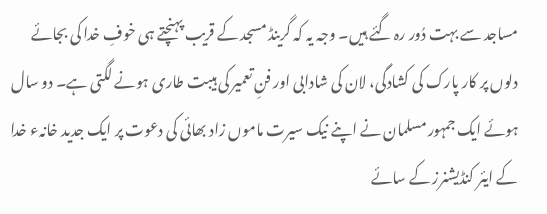مساجد سے بہت دُور رہ گئے ہیں۔ وجہ یہ کہ گرینڈ مسجد کے قریب پہنچتے ہی خوفِ خدا کی بجائے دلوں پر کار پارک کی کشادگی، لان کی شادابی اور فنِ تعمیر کی ہیبت طاری ہونے لگتی ہے۔ دو سال ہوئے ایک جمہور مسلمان نے اپنے نیک سیرت ماموں زاد بھائی کی دعوت پر ایک جدید خانہء خدا کے ایئر کنڈیشنرز کے سائے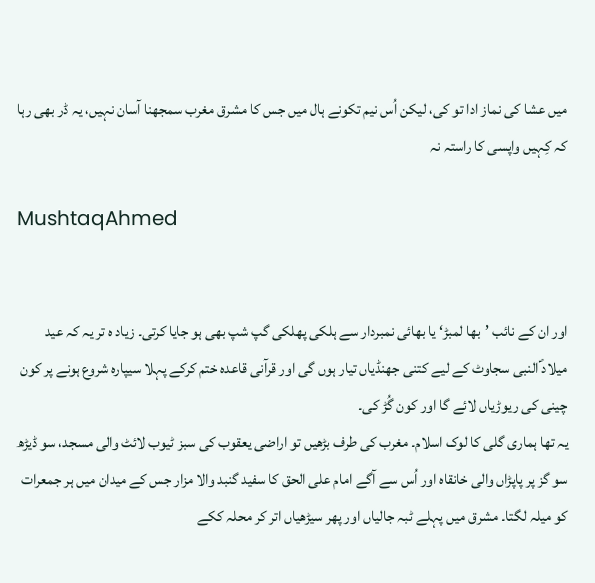میں عشا کی نماز ادا تو کی، لیکن اُس نیم تکونے ہال میں جس کا مشرق مغرب سمجھنا آسان نہیں، یہ ڈر بھی رہا کہ کِہیں واپسی کا راستہ نہ

MushtaqAhmed


اور ان کے نائب ’بھا لمبڑ‘ یا بھائی نمبردار سے ہلکی پھلکی گپ شپ بھی ہو جایا کرتی۔ زیاد ہ تر یہ کہ عید میلاد ؐالنبی سجاوٹ کے لیے کتنی جھنڈیاں تیار ہوں گی اور قرآنی قاعدہ ختم کرکے پہلا سیپارہ شروع ہونے پر کون چینی کی ریوڑیاں لائے گا اور کون گُڑ کی۔
یہ تھا ہماری گلی کا لوک اسلام۔ مغرب کی طرف بڑھیں تو اراضی یعقوب کی سبز ٹیوب لائٹ والی مسجد، سو ڈیڑھ سو گز پر پاپڑاں والی خانقاہ اور اُس سے آگے امام علی الحق کا سفید گنبد والا مزار جس کے میدان میں ہر جمعرات کو میلہ لگتا۔ مشرق میں پہلے ٹبہ جالیاں اور پھر سیڑھیاں اتر کر محلہ ککے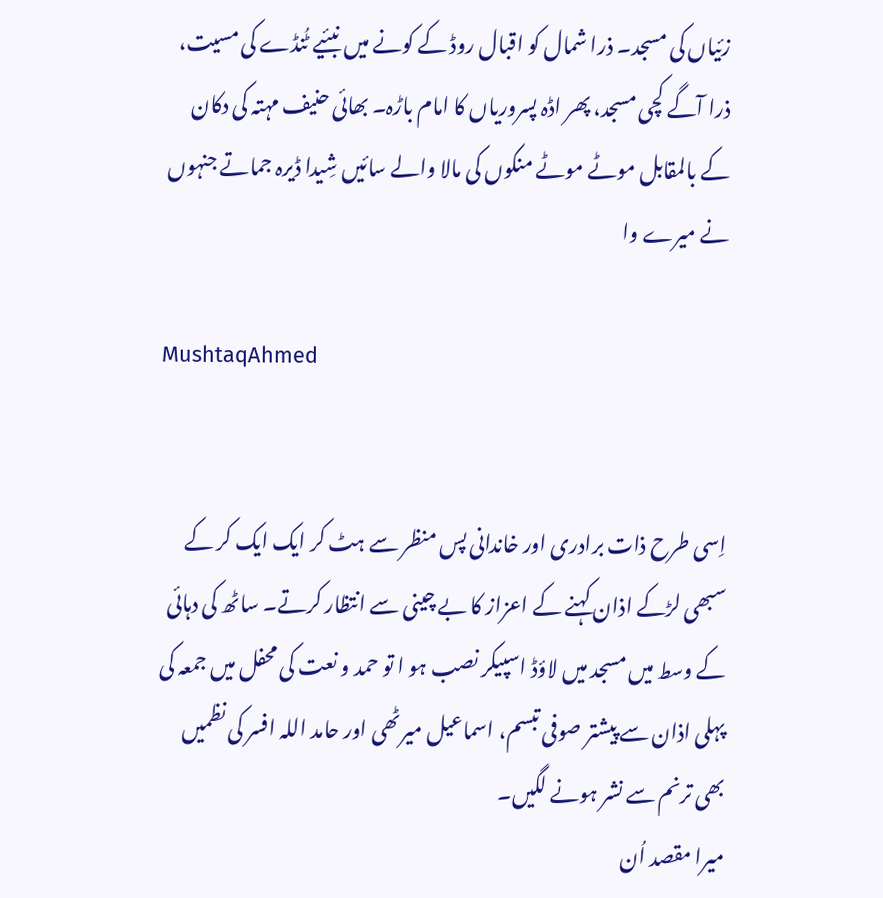زئیاں کی مسجد۔ ذرا شمال کو اقبال روڈ کے کونے میں نبئیے ٹُنڈے کی مسیت، ذرا آگے کچی مسجد، پھر اڈہ پسروریاں کا امام باڑہ۔ بھائی حنیف مہتہ کی دکان کے بالمقابل موٹے موٹے منکوں کی مالا والے سائیں شِیدا ڈیرہ جماتے جنہوں نے میرے وا

MushtaqAhmed


اِسی طرح ذات برادری اور خاندانی پس منظر سے ہٹ کر ایک ایک کر کے سبھی لڑکے اذان کہنے کے اعزاز کا بے چینی سے انتظار کرتے۔ ساٹھ کی دہائی کے وسط میں مسجد میں لاؤڈ اسپیکر نصب ہو ا تو حمد و نعت کی محفل میں جمعہ کی پہلی اذان سے پیشتر صوفی تبسم، اسماعیل میرٹھی اور حامد اللہ افسر کی نظمیں بھی ترنم سے نشر ہونے لگیں۔
میرا مقصد اُن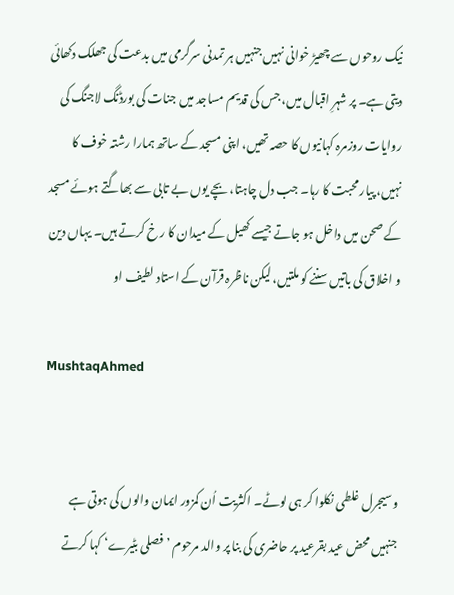نیک روحوں سے چھیڑ خوانی نہیں جنہیں ہر تمدنی سرگرمی میں بدعت کی جھلک دکھائی دیتی ہے۔ پر شہرِ اقبال میں، جس کی قدیم مساجد میں جنات کی بورڈنگ لاجنگ کی روایات روزمرہ کہانیوں کا حصہ تھیں، اپنی مسجد کے ساتھ ہمارا رشتہ خوف کا نہیں، پیار محبت کا رہا۔ جب دل چاہتا، بچے یوں بے تابی سے بھاگتے ہوئے مسجد کے صحن میں داخل ہو جاتے جیسے کھیل کے میدان کا ر خ کرتے ہیں۔ یہاں دین و اخلاق کی باتیں سننے کو ملتیں، لیکن ناظرہ قرآن کے استاد لطیف او

MushtaqAhmed


وسیجرل غلطی نکلوا کر ہی لوٹے۔ اکثریت اُن کمزور ایمان والوں کی ہوتی ہے جنہیں محض عید بقرعید پر حاضری کی بنا پر والد مرحوم ’فصلی بٹیرے‘ کہا کرتے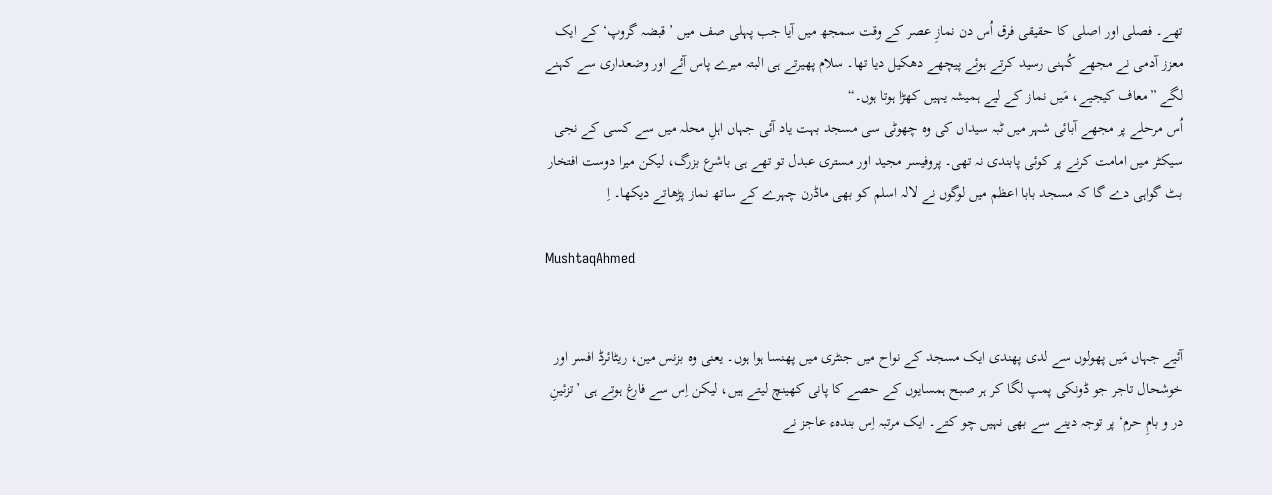تھے۔ فصلی اور اصلی کا حقیقی فرق اُس دن نمازِ عصر کے وقت سمجھ میں آیا جب پہلی صف میں ’قبضہ گروپ‘ کے ایک معزز آدمی نے مجھے کُہنی رسید کرتے ہوئے پیچھے دھکیل دیا تھا۔ سلام پھیرتے ہی البتہ میرے پاس آئے اور وضعداری سے کہنے لگے ”معاف کیجیے، مَیں نماز کے لیے ہمیشہ یہیں کھڑا ہوتا ہوں۔“
اُس مرحلے پر مجھے آبائی شہر میں ٹبہ سیداں کی وہ چھوٹی سی مسجد بہت یاد آئی جہاں اہلِ محلہ میں سے کسی کے نجی سیکٹر میں امامت کرنے پر کوئی پابندی نہ تھی۔ پروفیسر مجید اور مستری عبدل تو تھے ہی باشرع بزرگ، لیکن میرا دوست افتخار بٹ گواہی دے گا کہ مسجد بابا اعظم میں لوگوں نے لالہ اسلم کو بھی ماڈرن چہرے کے ساتھ نماز پڑھاتے دیکھا۔ اِ

MushtaqAhmed


آئیے جہاں مَیں پھولوں سے لدی پھندی ایک مسجد کے نواح میں جنٹری میں پھنسا ہوا ہوں۔ یعنی وہ بزنس مین، ریٹائرڈ افسر اور خوشحال تاجر جو ڈونکی پمپ لگا کر ہر صبح ہمسایوں کے حصے کا پانی کھینچ لیتے ہیں، لیکن اِس سے فارغ ہوتے ہی ’تزئینِ در و بامِ حرم‘ پر توجہ دینے سے بھی نہیں چو کتے۔ ایک مرتبہ اِس بندہء عاجز نے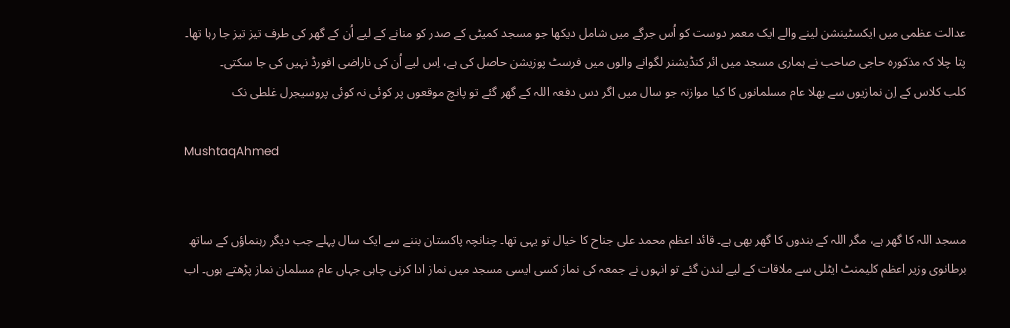عدالت عظمی میں ایکسٹینشن لینے والے ایک معمر دوست کو اُس جرگے میں شامل دیکھا جو مسجد کمیٹی کے صدر کو منانے کے لیے اُن کے گھر کی طرف تیز تیز جا رہا تھا۔ پتا چلا کہ مذکورہ حاجی صاحب نے ہماری مسجد میں ائر کنڈیشنر لگوانے والوں میں فرسٹ پوزیشن حاصل کی ہے، اِس لیے اُن کی ناراضی افورڈ نہیں کی جا سکتی۔
کلب کلاس کے اِن نمازیوں سے بھلا عام مسلمانوں کا کیا موازنہ جو سال میں اگر دس دفعہ اللہ کے گھر گئے تو پانچ موقعوں پر کوئی نہ کوئی پروسیجرل غلطی نک

MushtaqAhmed


مسجد اللہ کا گھر ہے، مگر اللہ کے بندوں کا گھر بھی ہے۔ قائد اعظم محمد علی جناح کا خیال تو یہی تھا۔ چنانچہ پاکستان بننے سے ایک سال پہلے جب دیگر رہنماؤں کے ساتھ برطانوی وزیر اعظم کلیمنٹ ایٹلی سے ملاقات کے لیے لندن گئے تو انہوں نے جمعہ کی نماز کسی ایسی مسجد میں نماز ادا کرنی چاہی جہاں عام مسلمان نماز پڑھتے ہوں۔ اب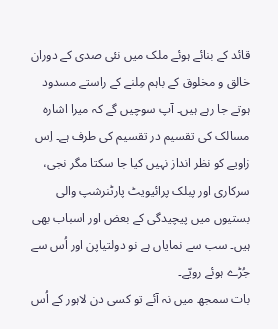قائد کے بنائے ہوئے ملک میں نئی صدی کے دوران خالق و مخلوق کے باہم مِلنے کے راستے مسدود ہوتے جا رہے ہیں۔ آپ سوچیں گے کہ میرا اشارہ مسالک کی تقسیم در تقسیم کی طرف ہے۔ اِس زاویے کو نظر انداز نہیں کیا جا سکتا مگر نجی، سرکاری اور پبلک پرائیویٹ پارٹنرشپ والی بستیوں میں پیچیدگی کے بعض اور اسباب بھی ہیں۔ سب سے نمایاں ہے نو دولتیاپن اور اُس سے جُڑے ہوئے رویّے۔
بات سمجھ میں نہ آئے تو کسی دن لاہور کے اُس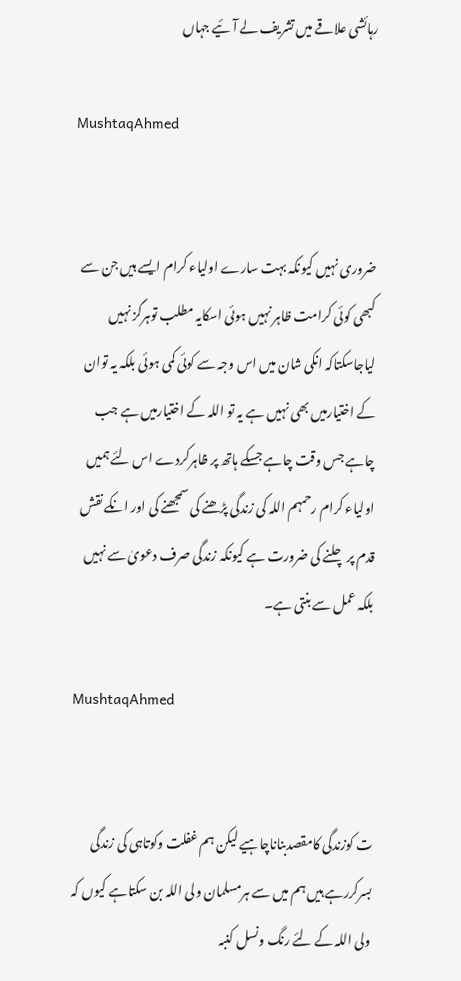رہائشی علاقے میں تشریف لے آئیے جہاں

MushtaqAhmed


ضروری نہیں کیونکہ بہت سارے اولیاء کرام ایسے ہیں جن سے کبھی کوئی کرامت ظاہر نہیں ہوئی اسکایہ مطلب توہرگز نہیں لیاجاسکتاکہ انکی شان میں اس وجہ سے کوئی کمی ہوئی بلکہ یہ توان کے اختیارمیں بھی نہیں ہے یہ تو اللہ کے اختیارمیں ہے جب چاہے جس وقت چاہے جسکے ہاتھ پر ظاہرکردے اس لئے ہمیں اولیاء کرام رحمہم اللہ کی زندگی پڑھنے کی سمجھنے کی اور انکے نقش قدم پر چلنے کی ضرورت ہے کیونکہ زندگی صرف دعویٰ سے نہیں بلکہ عمل سے بنتی ہے۔

MushtaqAhmed


ت کوزندگی کامقصدبناناچاہیے لیکن ہم غفلت وکوتاہی کی زندگی بسرکررہے ہیں ہم میں سے ہرمسلمان ولی اللہ بن سکتاہے کیوں کہ ولی اللہ کے لئے رنگ ونسل کنبہ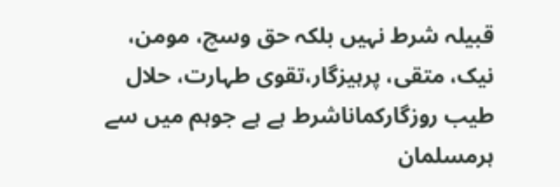قبیلہ شرط نہیں بلکہ حق وسچ، مومن، نیک، متقی، پرہیزگار،تقوی طہارت، حلال طیب روزگارکماناشرط ہے ہے جوہم میں سے ہرمسلمان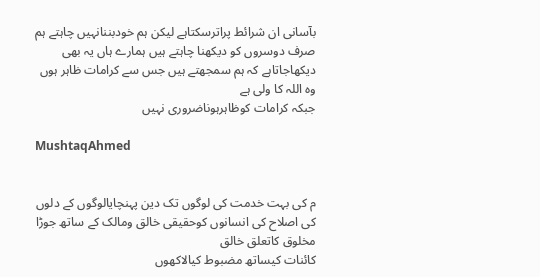بآسانی ان شرائط پراترسکتاہے لیکن ہم خودبننانہیں چاہتے ہم صرف دوسروں کو دیکھنا چاہتے ہیں ہمارے ہاں یہ بھی دیکھاجاتاہے کہ ہم سمجھتے ہیں جس سے کرامات ظاہر ہوں وہ اللہ کا ولی ہے
جبکہ کرامات کوظاہرہوناضروری نہیں

MushtaqAhmed


م کی بہت خدمت کی لوگوں تک دین پہنچایالوگوں کے دلوں کی اصلاح کی انسانوں کوحقیقی خالق ومالک کے ساتھ جوڑا مخلوق کاتعلق خالق
کائنات کیساتھ مضبوط کیالاکھوں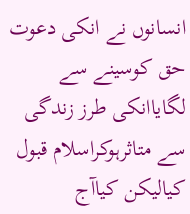انسانوں نے انکی دعوت حق کوسینے سے لگایاانکی طرز زندگی سے متاثرہوکراسلام قبول کیالیکن کیاآج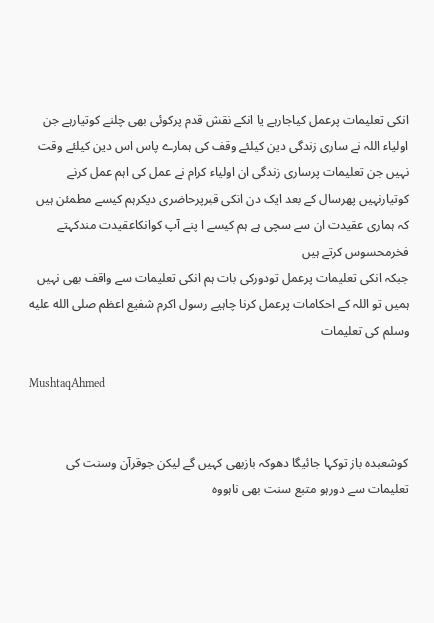انکی تعلیمات پرعمل کیاجارہے یا انکے نقش قدم پرکوئی بھی چلنے کوتیارہے جن اولیاء اللہ نے ساری زندگی دین کیلئے وقف کی ہمارے پاس اس دین کیلئے وقت نہیں جن تعلیمات پرساری زندگی ان اولیاء کرام نے عمل کی اہم عمل کرنے کوتیارنہیں پھرسال کے بعد ایک دن انکی قبرپرحاضری دیکرہم کیسے مطمئن ہیں کہ ہماری عقیدت ان سے سچی ہے ہم کیسے ا پنے آپ کوانکاعقیدت مندکہتے فخرمحسوس کرتے ہیں
جبکہ انکی تعلیمات پرعمل تودورکی بات ہم انکی تعلیمات سے واقف بھی نہیں ہمیں تو اللہ کے احکامات پرعمل کرنا چاہیے رسول اکرم شفیع اعظم صلى الله عليه وسلم کی تعلیمات

MushtaqAhmed


کوشعبدہ باز توکہا جائیگا دھوکہ بازبھی کہیں گے لیکن جوقرآن وسنت کی تعلیمات سے دورہو متبع سنت بھی ناہووہ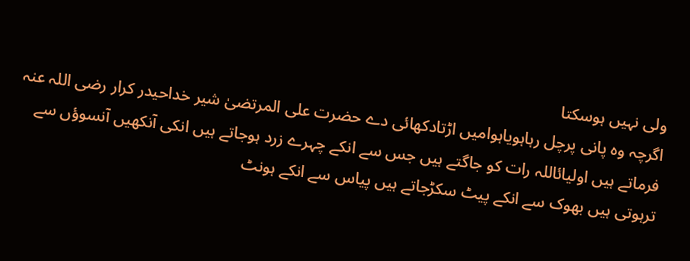ولی نہیں ہوسکتا
اگرچہ وہ پانی پرچل رہاہویاہوامیں اڑتادکھائی دے حضرت علی المرتضیٰ شیر خداحیدر کرار رضی اللہ عنہ فرماتے ہیں اولیائاللہ رات کو جاگتے ہیں جس سے انکے چہرے زرد ہوجاتے ہیں انکی آنکھیں آنسوؤں سے ترہوتی ہیں بھوک سے انکے پیٹ سکڑجاتے ہیں پیاس سے انکے ہونٹ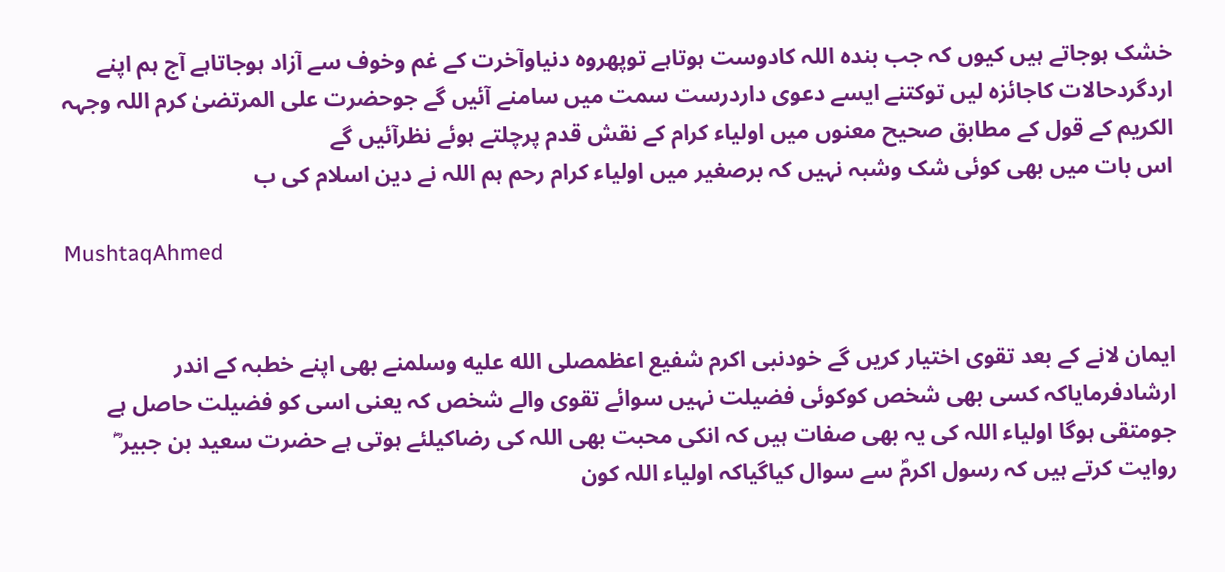خشک ہوجاتے ہیں کیوں کہ جب بندہ اللہ کادوست ہوتاہے توپھروہ دنیاوآخرت کے غم وخوف سے آزاد ہوجاتاہے آج ہم اپنے اردگردحالات کاجائزہ لیں توکتنے ایسے دعوی داردرست سمت میں سامنے آئیں گے جوحضرت علی المرتضیٰ کرم اللہ وجہہ الکریم کے قول کے مطابق صحیح معنوں میں اولیاء کرام کے نقش قدم پرچلتے ہوئے نظرآئیں گے
اس بات میں بھی کوئی شک وشبہ نہیں کہ برصغیر میں اولیاء کرام رحم ہم اللہ نے دین اسلام کی ب

MushtaqAhmed


ایمان لانے کے بعد تقوی اختیار کریں گے خودنبی اکرم شفیع اعظمصلى الله عليه وسلمنے بھی اپنے خطبہ کے اندر ارشادفرمایاکہ کسی بھی شخص کوکوئی فضیلت نہیں سوائے تقوی والے شخص کہ یعنی اسی کو فضیلت حاصل ہے جومتقی ہوگا اولیاء اللہ کی یہ بھی صفات ہیں کہ انکی محبت بھی اللہ کی رضاکیلئے ہوتی ہے حضرت سعید بن جبیر ؓ روایت کرتے ہیں کہ رسول اکرمؐ سے سوال کیاگیاکہ اولیاء اللہ کون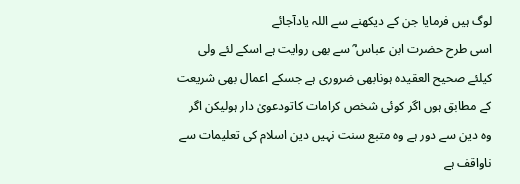لوگ ہیں فرمایا جن کے دیکھنے سے اللہ یادآجائے
اسی طرح حضرت ابن عباس ؓ سے بھی روایت ہے اسکے لئے ولی کیلئے صحیح العقیدہ ہونابھی ضروری ہے جسکے اعمال بھی شریعت کے مطابق ہوں اگر کوئی شخص کرامات کاتودعویٰ دار ہولیکن اگر وہ دین سے دور ہے وہ متبع سنت نہیں دین اسلام کی تعلیمات سے ناواقف ہے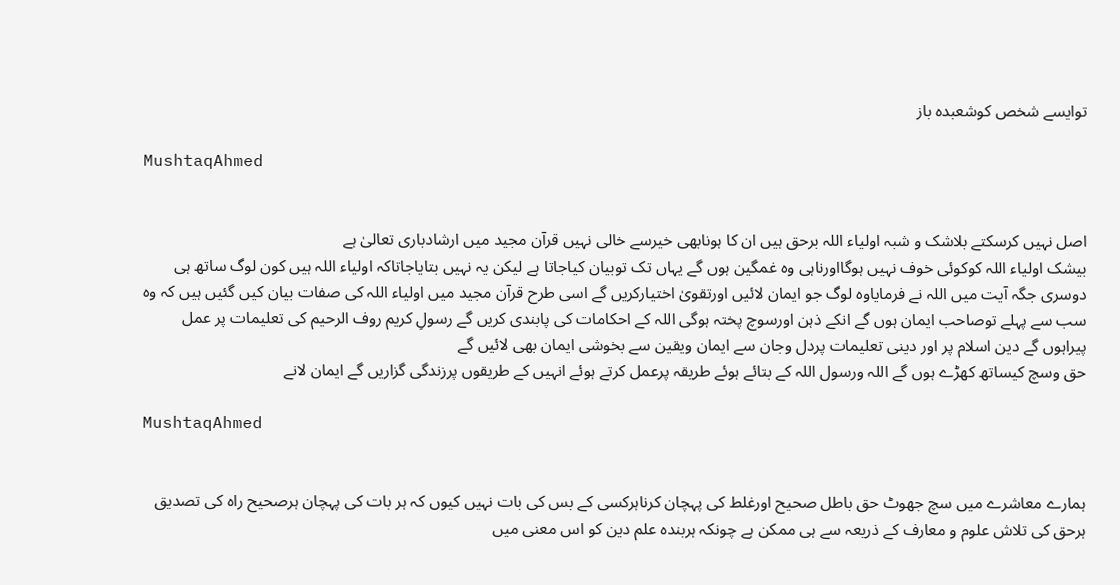توایسے شخص کوشعبدہ باز

MushtaqAhmed


اصل نہیں کرسکتے بلاشک و شبہ اولیاء اللہ برحق ہیں ان کا ہونابھی خیرسے خالی نہیں قرآن مجید میں ارشادباری تعالیٰ ہے
بیشک اولیاء اللہ کوکوئی خوف نہیں ہوگااورناہی وہ غمگین ہوں گے یہاں تک توبیان کیاجاتا ہے لیکن یہ نہیں بتایاجاتاکہ اولیاء اللہ ہیں کون لوگ ساتھ ہی دوسری جگہ آیت میں اللہ نے فرمایاوہ لوگ جو ایمان لائیں اورتقویٰ اختیارکریں گے اسی طرح قرآن مجید میں اولیاء اللہ کی صفات بیان کیں گئیں ہیں کہ وہ سب سے پہلے توصاحب ایمان ہوں گے انکے ذہن اورسوچ پختہ ہوگی اللہ کے احکامات کی پابندی کریں گے رسولِ کریم روف الرحیم کی تعلیمات پر عمل پیراہوں گے دین اسلام پر اور دینی تعلیمات پردل وجان سے ایمان ویقین سے بخوشی ایمان بھی لائیں گے
حق وسچ کیساتھ کھڑے ہوں گے اللہ ورسول اللہ کے بتائے ہوئے طریقہ پرعمل کرتے ہوئے انہیں کے طریقوں پرزندگی گزاریں گے ایمان لانے

MushtaqAhmed


ہمارے معاشرے میں سچ جھوٹ حق باطل صحیح اورغلط کی پہچان کرناہرکسی کے بس کی بات نہیں کیوں کہ ہر بات کی پہچان ہرصحیح راہ کی تصدیق ہرحق کی تلاش علوم و معارف کے ذریعہ سے ہی ممکن ہے چونکہ ہربندہ علم دین کو اس معنی میں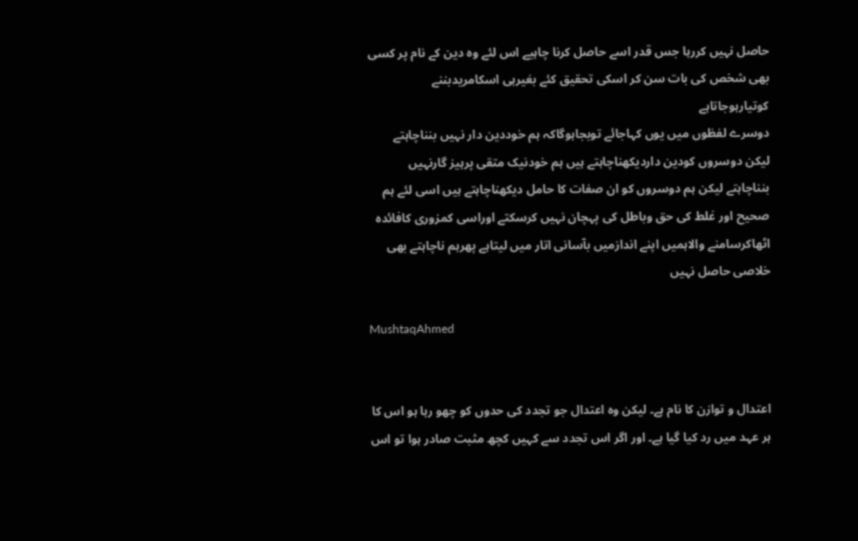حاصل نہیں کررہا جس قدر اسے حاصل کرنا چاہیے اس لئے وہ دین کے نام پر کسی بھی شخص کی بات سن کر اسکی تحقیق کئے بغیرہی اسکامریدبننے کوتیارہوجاتاہے
دوسرے لفظوں میں یوں کہاجائے توبجاہوگاکہ ہم خوددین دار نہیں بنناچاہتے لیکن دوسروں کودین داردیکھناچاہتے ہیں ہم خودنیک متقی پرہیز گارنہیں بنناچاہتے لیکن ہم دوسروں کو ان صفات کا حامل دیکھناچاہتے ہیں اسی لئے ہم صحیح اور غلط کی حق وباطل کی پہچان نہیں کرسکتے اوراسی کمزوری کافائدہ اٹھاکرسامنے والاہمیں اپنے اندازمیں بآسانی اتار میں لیتاہے پھرہم ناچاہتے بھی خلاصی حاصل نہیں

MushtaqAhmed


اعتدال و توازن کا نام ہے۔ لیکن وہ اعتدال جو تجدد کی حدوں کو چھو رہا ہو اس کا ہر عہد میں رد کیا گیا ہے۔ اور اگر اس تجدد سے کہیں کچھ مثبت صادر ہوا تو اس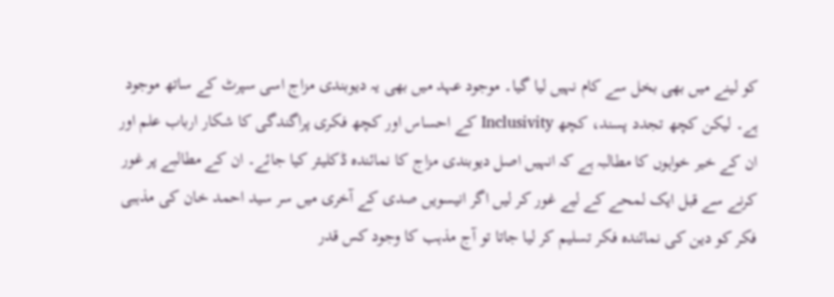کو لینے میں بھی بخل سے کام نہیں لیا گیا۔ موجود عہد میں بھی یہ دیوبندی مزاج اسی سپرٹ کے ساتھ موجود ہے۔ لیکن کچھ تجدد پسند، کچھ Inclusivity کے احساس اور کچھ فکری پراگندگی کا شکار ارباب علم اور ان کے خیر خواہوں کا مطالبہ ہے کہ انہیں اصل دیوبندی مزاج کا نمائندہ ڈکلیئر کیا جائے۔ ان کے مطالبے پر غور کرنے سے قبل ایک لمحے کے لیے غور کر لیں اگر انیسویں صدی کے آخری میں سر سید احمد خان کی مذہبی فکر کو دین کی نمائندہ فکر تسلیم کر لیا جاتا تو آج مذہب کا وجود کس قدر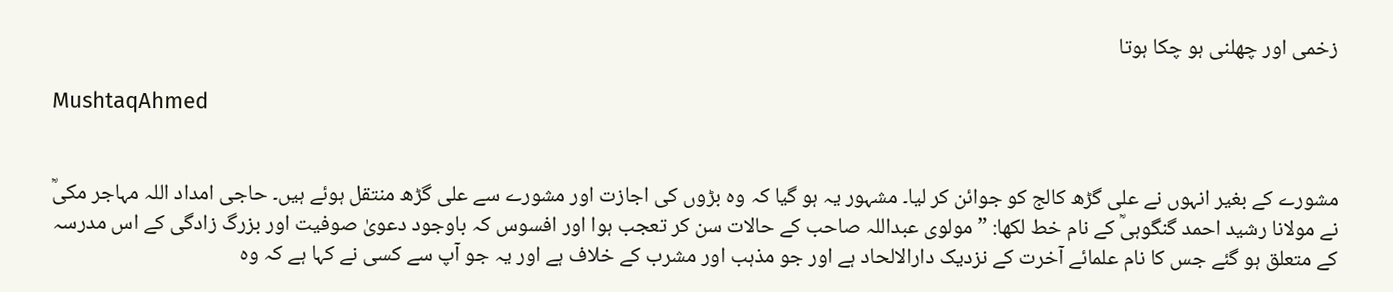زخمی اور چھلنی ہو چکا ہوتا

MushtaqAhmed


مشورے کے بغیر انہوں نے علی گڑھ کالج کو جوائن کر لیا۔ مشہور یہ ہو گیا کہ وہ بڑوں کی اجازت اور مشورے سے علی گڑھ منتقل ہوئے ہیں۔ حاجی امداد اللہ مہاجر مکیؒ نے مولانا رشید احمد گنگوہیؒ کے نام خط لکھا: ”مولوی عبداللہ صاحب کے حالات سن کر تعجب ہوا اور افسوس کہ باوجود دعویٰ صوفیت اور بزرگ زادگی کے اس مدرسہ کے متعلق ہو گئے جس کا نام علمائے آخرت کے نزدیک دارالالحاد ہے اور جو مذہب اور مشرب کے خلاف ہے اور یہ جو آپ سے کسی نے کہا ہے کہ وہ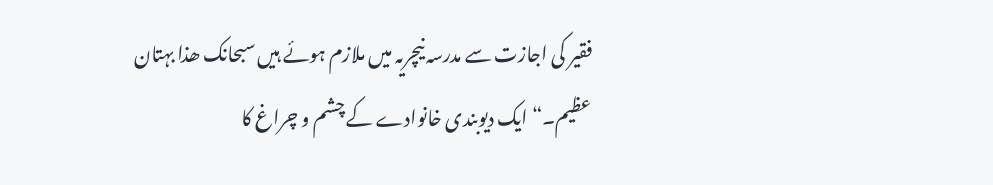فقیر کی اجازت سے مدرسہ نیچریہ میں ملازم ہوئے ہیں سبحانک ھذا بہتان عظیم۔“ ایک دیوبندی خانوادے کے چشم و چراغ کا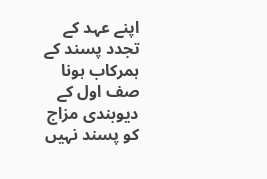اپنے عہد کے تجدد پسند کے ہمرکاب ہونا صف اول کے دیوبندی مزاج کو پسند نہیں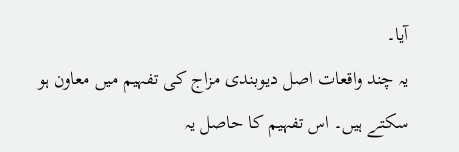آیا۔
یہ چند واقعات اصل دیوبندی مزاج کی تفہیم میں معاون ہو سکتے ہیں۔ اس تفہیم کا حاصل یہ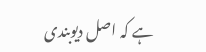ہے کہ اصل دیوبندی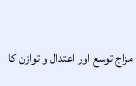مزاج توسع اور اعتدال و توازن کا